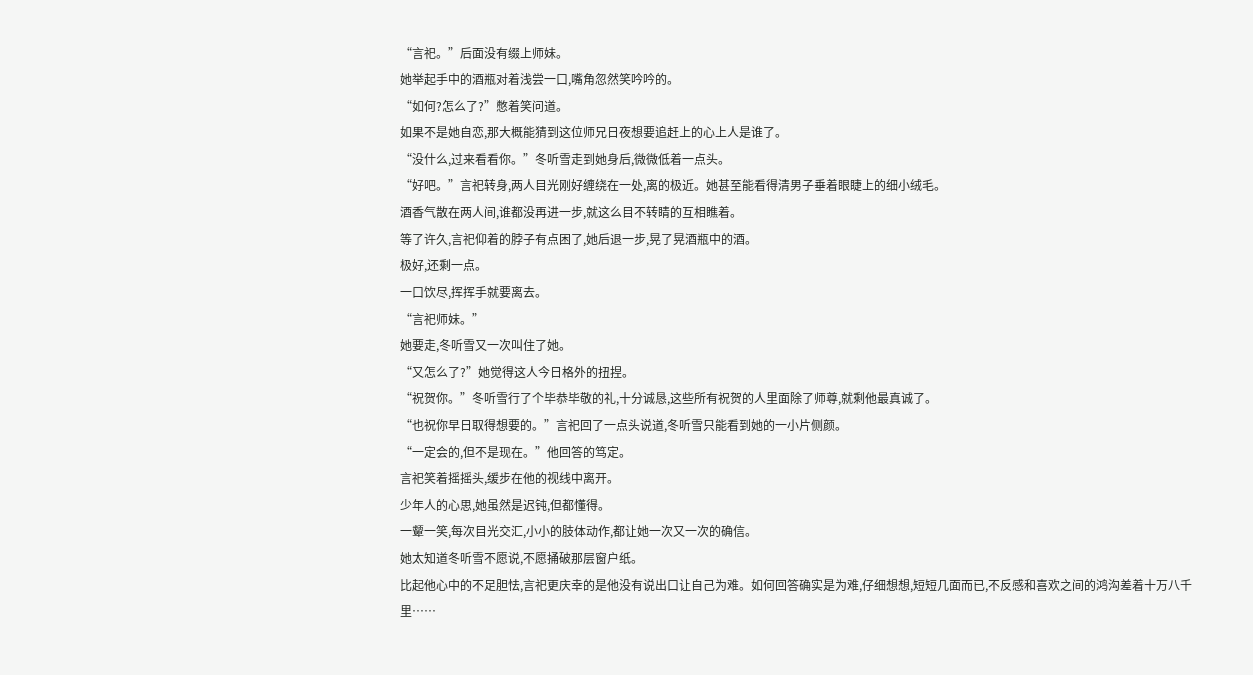“言祀。”后面没有缀上师妹。
她举起手中的酒瓶对着浅尝一口,嘴角忽然笑吟吟的。
“如何?怎么了?”憋着笑问道。
如果不是她自恋,那大概能猜到这位师兄日夜想要追赶上的心上人是谁了。
“没什么,过来看看你。”冬听雪走到她身后,微微低着一点头。
“好吧。”言祀转身,两人目光刚好缠绕在一处,离的极近。她甚至能看得清男子垂着眼睫上的细小绒毛。
酒香气散在两人间,谁都没再进一步,就这么目不转睛的互相瞧着。
等了许久,言祀仰着的脖子有点困了,她后退一步,晃了晃酒瓶中的酒。
极好,还剩一点。
一口饮尽,挥挥手就要离去。
“言祀师妹。”
她要走,冬听雪又一次叫住了她。
“又怎么了?”她觉得这人今日格外的扭捏。
“祝贺你。”冬听雪行了个毕恭毕敬的礼,十分诚恳,这些所有祝贺的人里面除了师尊,就剩他最真诚了。
“也祝你早日取得想要的。”言祀回了一点头说道,冬听雪只能看到她的一小片侧颜。
“一定会的,但不是现在。”他回答的笃定。
言祀笑着摇摇头,缓步在他的视线中离开。
少年人的心思,她虽然是迟钝,但都懂得。
一颦一笑,每次目光交汇,小小的肢体动作,都让她一次又一次的确信。
她太知道冬听雪不愿说,不愿捅破那层窗户纸。
比起他心中的不足胆怯,言祀更庆幸的是他没有说出口让自己为难。如何回答确实是为难,仔细想想,短短几面而已,不反感和喜欢之间的鸿沟差着十万八千里……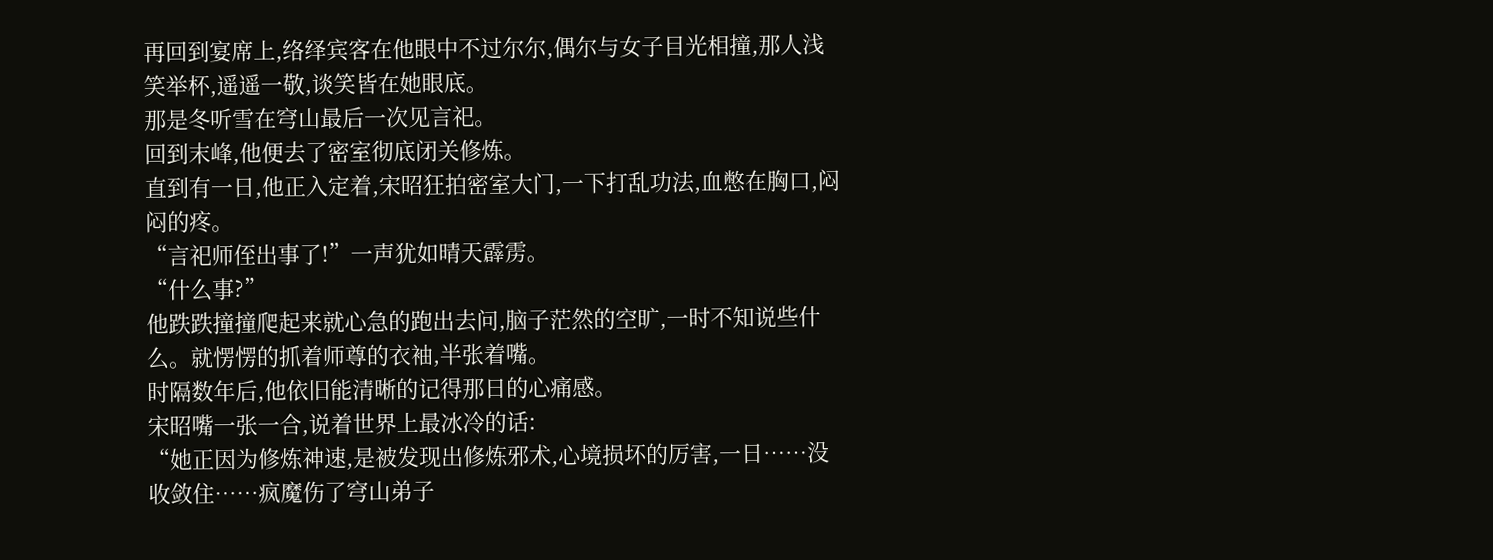再回到宴席上,络绎宾客在他眼中不过尔尔,偶尔与女子目光相撞,那人浅笑举杯,遥遥一敬,谈笑皆在她眼底。
那是冬听雪在穹山最后一次见言祀。
回到末峰,他便去了密室彻底闭关修炼。
直到有一日,他正入定着,宋昭狂拍密室大门,一下打乱功法,血憋在胸口,闷闷的疼。
“言祀师侄出事了!”一声犹如晴天霹雳。
“什么事?”
他跌跌撞撞爬起来就心急的跑出去问,脑子茫然的空旷,一时不知说些什么。就愣愣的抓着师尊的衣袖,半张着嘴。
时隔数年后,他依旧能清晰的记得那日的心痛感。
宋昭嘴一张一合,说着世界上最冰冷的话:
“她正因为修炼神速,是被发现出修炼邪术,心境损坏的厉害,一日……没收敛住……疯魔伤了穹山弟子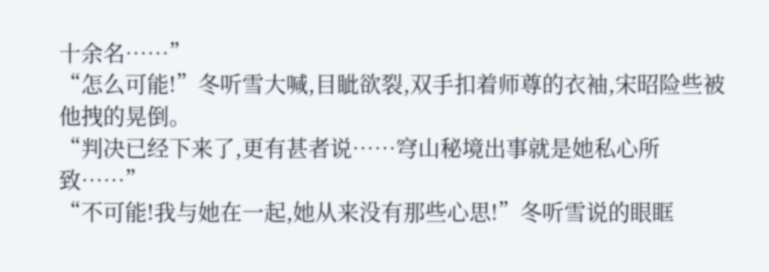十余名……”
“怎么可能!”冬听雪大喊,目眦欲裂,双手扣着师尊的衣袖,宋昭险些被他拽的晃倒。
“判决已经下来了,更有甚者说……穹山秘境出事就是她私心所致……”
“不可能!我与她在一起,她从来没有那些心思!”冬听雪说的眼眶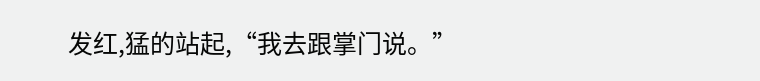发红,猛的站起,“我去跟掌门说。”